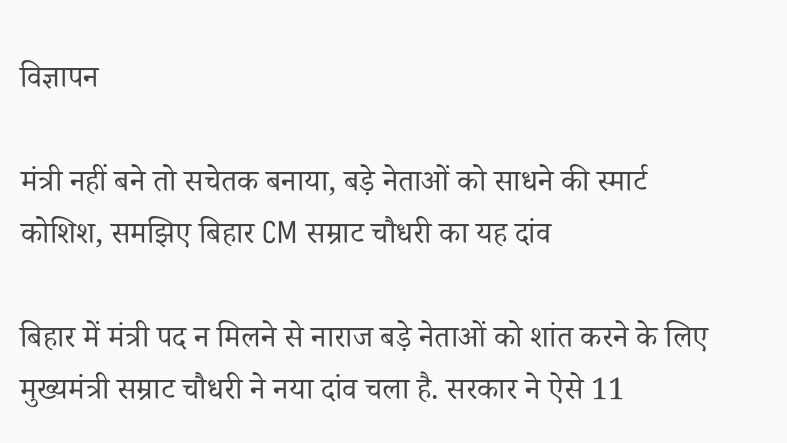विज्ञापन

मंत्री नहीं बने तो सचेतक बनाया, बड़े नेताओं को साधने की स्मार्ट कोशिश, समझिए बिहार CM सम्राट चौधरी का यह दांव

बिहार में मंत्री पद न मिलने से नाराज बड़े नेताओं को शांत करने के लिए मुख्यमंत्री सम्राट चौधरी ने नया दांव चला है. सरकार ने ऐसे 11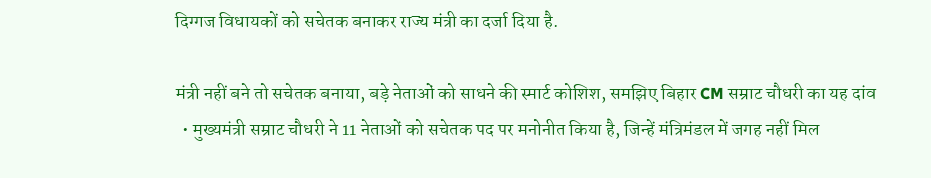दिग्गज विधायकों को सचेतक बनाकर राज्य मंत्री का दर्जा दिया है.

मंत्री नहीं बने तो सचेतक बनाया, बड़े नेताओं को साधने की स्मार्ट कोशिश, समझिए बिहार CM सम्राट चौधरी का यह दांव
  • मुख्यमंत्री सम्राट चौधरी ने 11 नेताओं को सचेतक पद पर मनोनीत किया है, जिन्हें मंत्रिमंडल में जगह नहीं मिल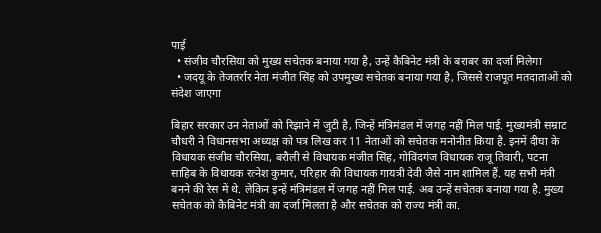पाई
  • संजीव चौरसिया को मुख्य सचेतक बनाया गया है, उन्हें कैबिनेट मंत्री के बराबर का दर्जा मिलेगा
  • जदयू के तेजतर्रार नेता मंजीत सिंह को उपमुख्य सचेतक बनाया गया है, जिससे राजपूत मतदाताओं को संदेश जाएगा

बिहार सरकार उन नेताओं को रिझाने में जुटी है, जिन्हें मंत्रिमंडल में जगह नहीं मिल पाई. मुख्यमंत्री सम्राट चौधरी ने विधानसभा अध्यक्ष को पत्र लिख कर 11 नेताओं को सचेतक मनोनीत किया है. इनमें दीघा के विधायक संजीव चौरसिया, बरौली से विधायक मंजीत सिंह, गोविंदगंज विधायक राजू तिवारी, पटना साहिब के विधायक रत्नेश कुमार, परिहार की विधायक गायत्री देवी जैसे नाम शामिल हैं. यह सभी मंत्री बनने की रेस में थे. लेकिन इन्हें मंत्रिमंडल में जगह नहीं मिल पाई. अब उन्हें सचेतक बनाया गया है. मुख्य सचेतक को कैबिनेट मंत्री का दर्जा मिलता है और सचेतक को राज्य मंत्री का.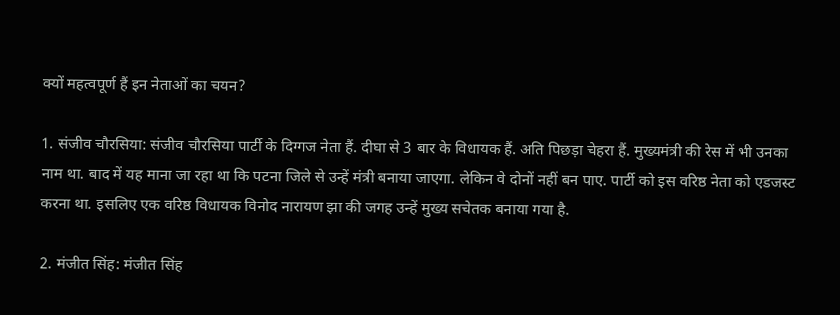क्यों महत्वपूर्ण हैं इन नेताओं का चयन?

1. संजीव चौरसिया: संजीव चौरसिया पार्टी के दिग्गज नेता हैं. दीघा से 3 बार के विधायक हैं. अति पिछड़ा चेहरा हैं. मुख्यमंत्री की रेस में भी उनका नाम था. बाद में यह माना जा रहा था कि पटना जिले से उन्हें मंत्री बनाया जाएगा. लेकिन वे दोनों नहीं बन पाए. पार्टी को इस वरिष्ठ नेता को एडजस्ट करना था. इसलिए एक वरिष्ठ विधायक विनोद नारायण झा की जगह उन्हें मुख्य सचेतक बनाया गया है.

2. मंजीत सिंह: मंजीत सिंह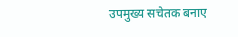उपमुख्य सचेतक बनाए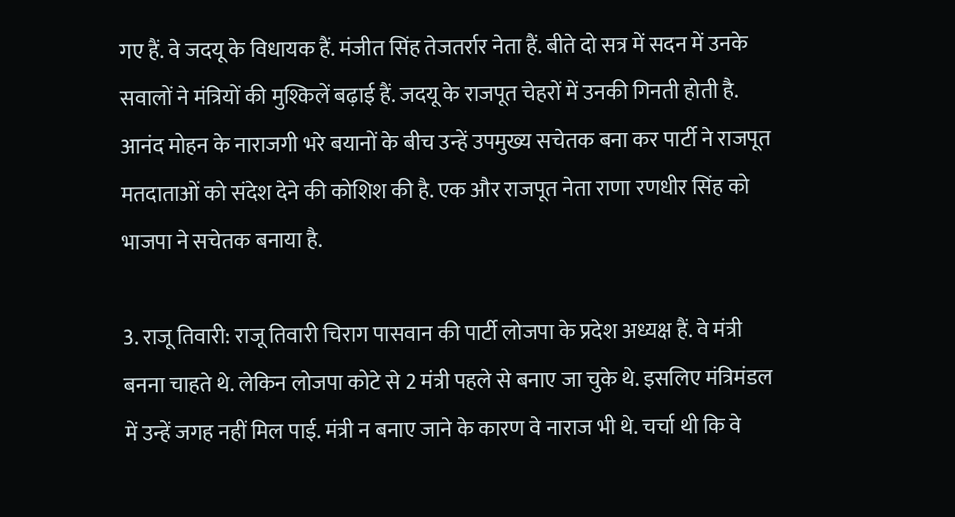गए हैं. वे जदयू के विधायक हैं. मंजीत सिंह तेजतर्रार नेता हैं. बीते दो सत्र में सदन में उनके सवालों ने मंत्रियों की मुश्किलें बढ़ाई हैं. जदयू के राजपूत चेहरों में उनकी गिनती होती है. आनंद मोहन के नाराजगी भरे बयानों के बीच उन्हें उपमुख्य सचेतक बना कर पार्टी ने राजपूत मतदाताओं को संदेश देने की कोशिश की है. एक और राजपूत नेता राणा रणधीर सिंह को भाजपा ने सचेतक बनाया है.

3. राजू तिवारी: राजू तिवारी चिराग पासवान की पार्टी लोजपा के प्रदेश अध्यक्ष हैं. वे मंत्री बनना चाहते थे. लेकिन लोजपा कोटे से 2 मंत्री पहले से बनाए जा चुके थे. इसलिए मंत्रिमंडल में उन्हें जगह नहीं मिल पाई. मंत्री न बनाए जाने के कारण वे नाराज भी थे. चर्चा थी कि वे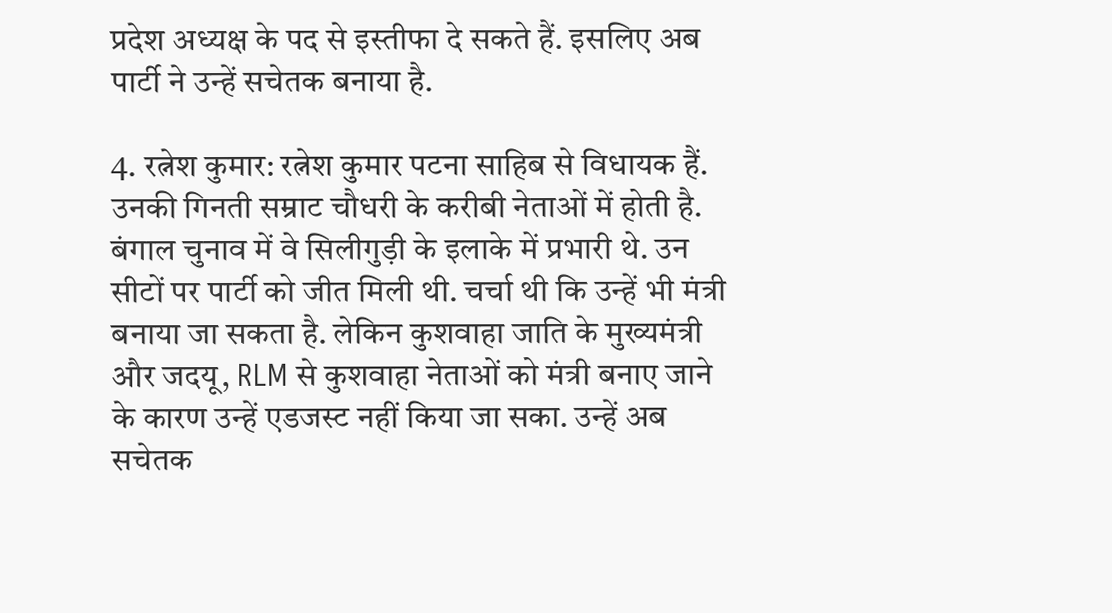प्रदेश अध्यक्ष के पद से इस्तीफा दे सकते हैं. इसलिए अब पार्टी ने उन्हें सचेतक बनाया है.

4. रत्नेश कुमार: रत्नेश कुमार पटना साहिब से विधायक हैं. उनकी गिनती सम्राट चौधरी के करीबी नेताओं में होती है. बंगाल चुनाव में वे सिलीगुड़ी के इलाके में प्रभारी थे. उन सीटों पर पार्टी को जीत मिली थी. चर्चा थी कि उन्हें भी मंत्री बनाया जा सकता है. लेकिन कुशवाहा जाति के मुख्यमंत्री और जदयू, RLM से कुशवाहा नेताओं को मंत्री बनाए जाने के कारण उन्हें एडजस्ट नहीं किया जा सका. उन्हें अब सचेतक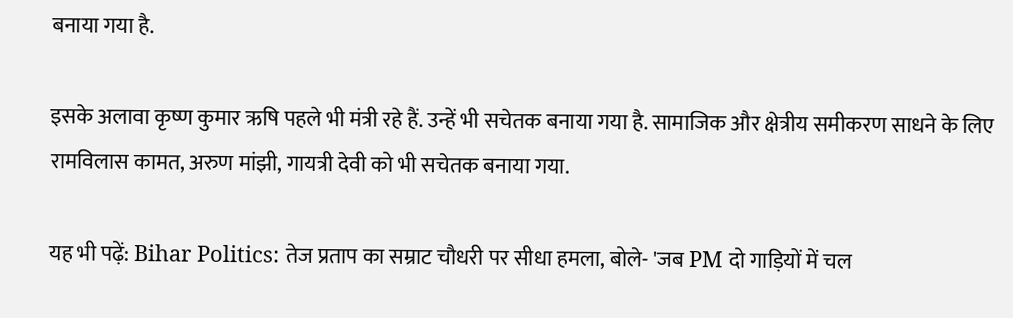बनाया गया है.

इसके अलावा कृष्ण कुमार ऋषि पहले भी मंत्री रहे हैं. उन्हें भी सचेतक बनाया गया है. सामाजिक और क्षेत्रीय समीकरण साधने के लिए रामविलास कामत, अरुण मांझी, गायत्री देवी को भी सचेतक बनाया गया.

यह भी पढ़ें: Bihar Politics: तेज प्रताप का सम्राट चौधरी पर सीधा हमला, बोले- 'जब PM दो गाड़ियों में चल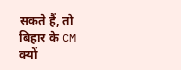सकते हैं, तो बिहार के CM क्यों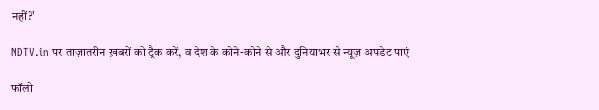नहीं?'

NDTV.in पर ताज़ातरीन ख़बरों को ट्रैक करें, व देश के कोने-कोने से और दुनियाभर से न्यूज़ अपडेट पाएं

फॉलो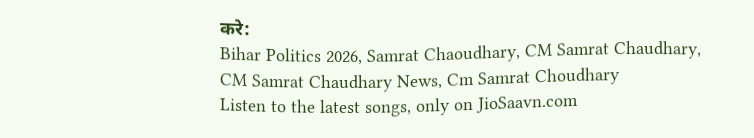करे:
Bihar Politics 2026, Samrat Chaoudhary, CM Samrat Chaudhary, CM Samrat Chaudhary News, Cm Samrat Choudhary
Listen to the latest songs, only on JioSaavn.com